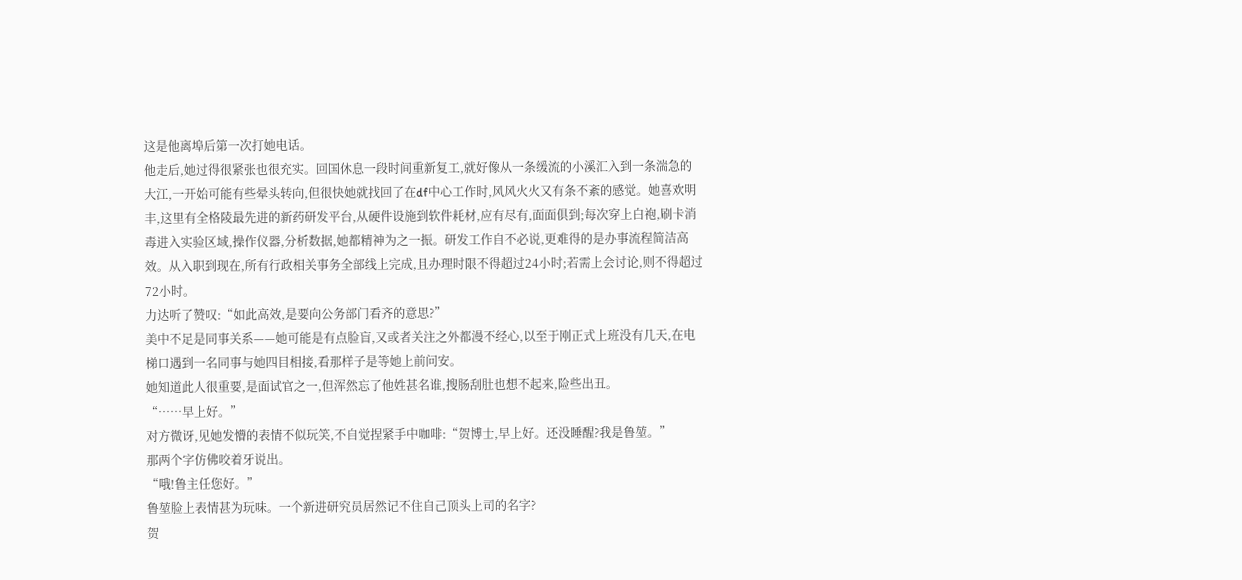这是他离埠后第一次打她电话。
他走后,她过得很紧张也很充实。回国休息一段时间重新复工,就好像从一条缓流的小溪汇入到一条湍急的大江,一开始可能有些晕头转向,但很快她就找回了在df中心工作时,风风火火又有条不紊的感觉。她喜欢明丰,这里有全格陵最先进的新药研发平台,从硬件设施到软件耗材,应有尽有,面面俱到;每次穿上白袍,刷卡消毒进入实验区域,操作仪器,分析数据,她都精神为之一振。研发工作自不必说,更难得的是办事流程简洁高效。从入职到现在,所有行政相关事务全部线上完成,且办理时限不得超过24小时;若需上会讨论,则不得超过72小时。
力达听了赞叹:“如此高效,是要向公务部门看齐的意思?”
美中不足是同事关系——她可能是有点脸盲,又或者关注之外都漫不经心,以至于刚正式上班没有几天,在电梯口遇到一名同事与她四目相接,看那样子是等她上前问安。
她知道此人很重要,是面试官之一,但浑然忘了他姓甚名谁,搜肠刮肚也想不起来,险些出丑。
“……早上好。”
对方微讶,见她发懵的表情不似玩笑,不自觉捏紧手中咖啡:“贺博士,早上好。还没睡醒?我是鲁堃。”
那两个字仿佛咬着牙说出。
“哦!鲁主任您好。”
鲁堃脸上表情甚为玩味。一个新进研究员居然记不住自己顶头上司的名字?
贺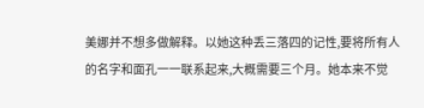美娜并不想多做解释。以她这种丢三落四的记性,要将所有人的名字和面孔一一联系起来,大概需要三个月。她本来不觉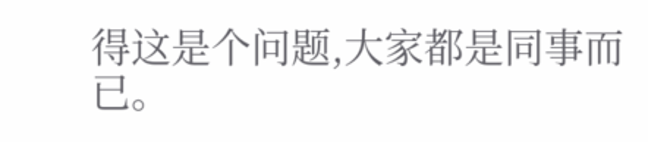得这是个问题,大家都是同事而已。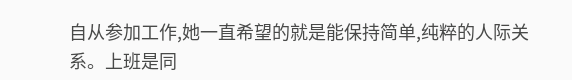自从参加工作,她一直希望的就是能保持简单,纯粹的人际关系。上班是同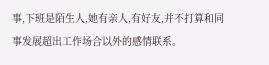事,下班是陌生人,她有亲人,有好友,并不打算和同事发展超出工作场合以外的感情联系。